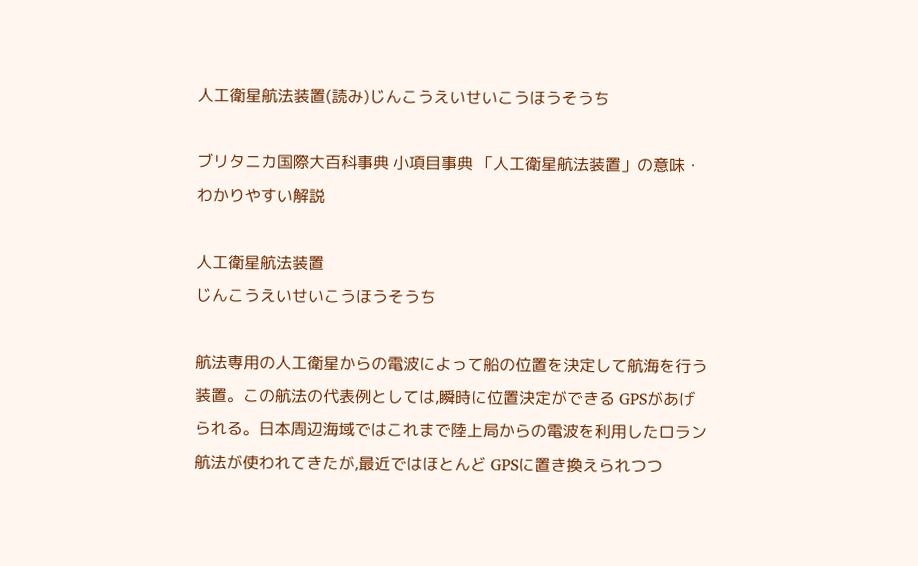人工衛星航法装置(読み)じんこうえいせいこうほうそうち

ブリタニカ国際大百科事典 小項目事典 「人工衛星航法装置」の意味・わかりやすい解説

人工衛星航法装置
じんこうえいせいこうほうそうち

航法専用の人工衛星からの電波によって船の位置を決定して航海を行う装置。この航法の代表例としては,瞬時に位置決定ができる GPSがあげられる。日本周辺海域ではこれまで陸上局からの電波を利用したロラン航法が使われてきたが,最近ではほとんど GPSに置き換えられつつ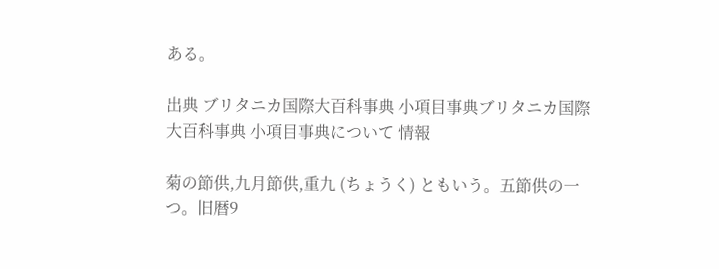ある。

出典 ブリタニカ国際大百科事典 小項目事典ブリタニカ国際大百科事典 小項目事典について 情報

菊の節供,九月節供,重九 (ちょうく) ともいう。五節供の一つ。旧暦9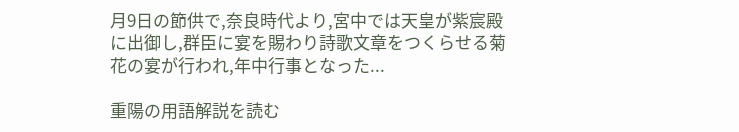月9日の節供で,奈良時代より,宮中では天皇が紫宸殿に出御し,群臣に宴を賜わり詩歌文章をつくらせる菊花の宴が行われ,年中行事となった...

重陽の用語解説を読む